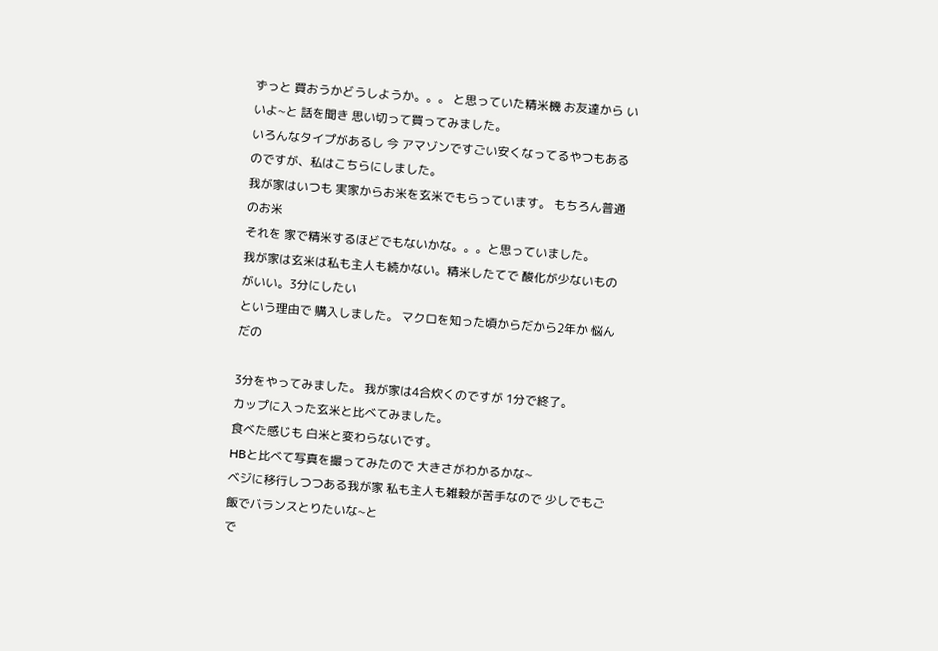ずっと 買おうかどうしようか。。。 と思っていた精米機 お友達から いいよ~と 話を聞き 思い切って買ってみました。
いろんなタイプがあるし 今 アマゾンですごい安くなってるやつもあるのですが、私はこちらにしました。
我が家はいつも 実家からお米を玄米でもらっています。 もちろん普通のお米
それを 家で精米するほどでもないかな。。。と思っていました。
我が家は玄米は私も主人も続かない。精米したてで 酸化が少ないものがいい。3分にしたい
という理由で 購入しました。 マクロを知った頃からだから2年か 悩んだの

3分をやってみました。 我が家は4合炊くのですが 1分で終了。
カップに入った玄米と比べてみました。
食べた感じも 白米と変わらないです。
HBと比べて写真を撮ってみたので 大きさがわかるかな~
ベジに移行しつつある我が家 私も主人も雑穀が苦手なので 少しでもご飯でバランスとりたいな~と
で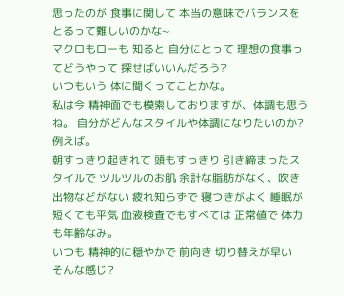思ったのが 食事に関して 本当の意味でバランスをとるって難しいのかな~
マクロもローも 知ると 自分にとって 理想の食事ってどうやって 探せばいいんだろう?
いつもいう 体に聞くってことかな。
私は今 精神面でも模索しておりますが、体調も思うね。 自分がどんなスタイルや体調になりたいのか?
例えば。
朝すっきり起きれて 頭もすっきり 引き締まったスタイルで ツルツルのお肌 余計な脂肪がなく、吹き出物などがない 疲れ知らずで 寝つきがよく 睡眠が短くても平気 血液検査でもすべては 正常値で 体力も年齢なみ。
いつも 精神的に穏やかで 前向き 切り替えが早い
そんな感じ?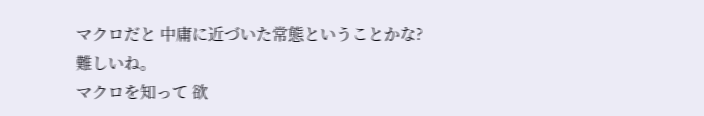マクロだと 中庸に近づいた常態ということかな?
難しいね。
マクロを知って 欲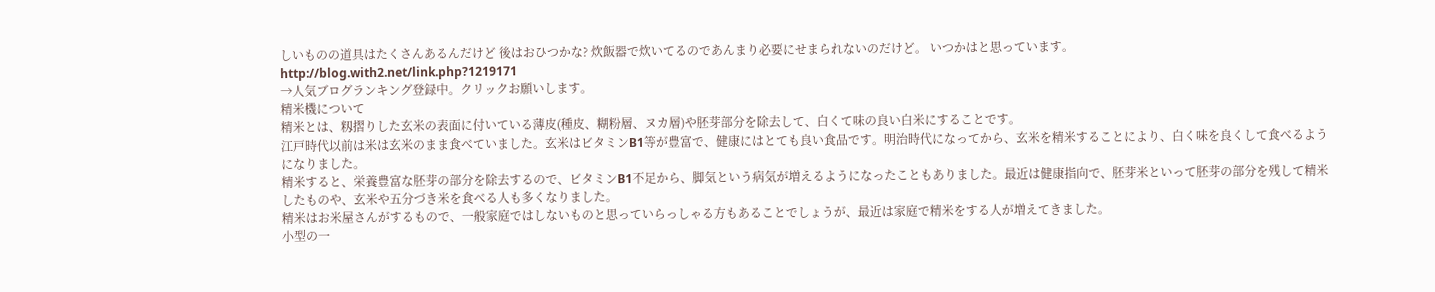しいものの道具はたくさんあるんだけど 後はおひつかな? 炊飯器で炊いてるのであんまり必要にせまられないのだけど。 いつかはと思っています。
http://blog.with2.net/link.php?1219171
→人気ブログランキング登録中。クリックお願いします。
精米機について
精米とは、籾摺りした玄米の表面に付いている薄皮(種皮、糊粉層、ヌカ層)や胚芽部分を除去して、白くて味の良い白米にすることです。
江戸時代以前は米は玄米のまま食べていました。玄米はビタミンB1等が豊富で、健康にはとても良い食品です。明治時代になってから、玄米を精米することにより、白く味を良くして食べるようになりました。
精米すると、栄養豊富な胚芽の部分を除去するので、ビタミンB1不足から、脚気という病気が増えるようになったこともありました。最近は健康指向で、胚芽米といって胚芽の部分を残して精米したものや、玄米や五分づき米を食べる人も多くなりました。
精米はお米屋さんがするもので、一般家庭ではしないものと思っていらっしゃる方もあることでしょうが、最近は家庭で精米をする人が増えてきました。
小型の一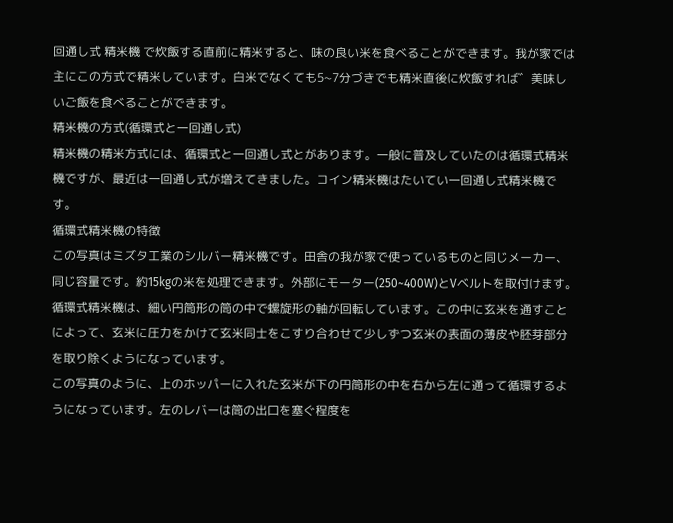回通し式 精米機 で炊飯する直前に精米すると、味の良い米を食べることができます。我が家では主にこの方式で精米しています。白米でなくても5~7分づきでも精米直後に炊飯すれば゛美味しいご飯を食べることができます。
精米機の方式(循環式と一回通し式)
精米機の精米方式には、循環式と一回通し式とがあります。一般に普及していたのは循環式精米機ですが、最近は一回通し式が増えてきました。コイン精米機はたいてい一回通し式精米機です。
循環式精米機の特徴
この写真はミズタ工業のシルバー精米機です。田舎の我が家で使っているものと同じメーカー、同じ容量です。約15kgの米を処理できます。外部にモーター(250~400W)とVベルトを取付けます。
循環式精米機は、細い円筒形の筒の中で螺旋形の軸が回転しています。この中に玄米を通すことによって、玄米に圧力をかけて玄米同士をこすり合わせて少しずつ玄米の表面の薄皮や胚芽部分を取り除くようになっています。
この写真のように、上のホッパーに入れた玄米が下の円筒形の中を右から左に通って循環するようになっています。左のレバーは筒の出口を塞ぐ程度を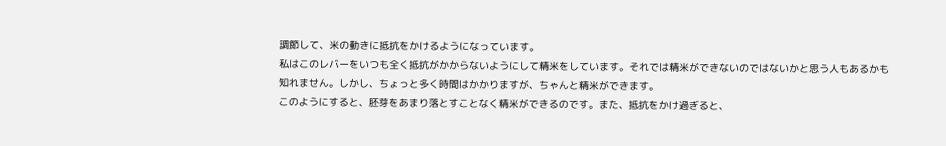調節して、米の動きに抵抗をかけるようになっています。
私はこのレバーをいつも全く抵抗がかからないようにして精米をしています。それでは精米ができないのではないかと思う人もあるかも知れません。しかし、ちょっと多く時間はかかりますが、ちゃんと精米ができます。
このようにすると、胚芽をあまり落とすことなく精米ができるのです。また、抵抗をかけ過ぎると、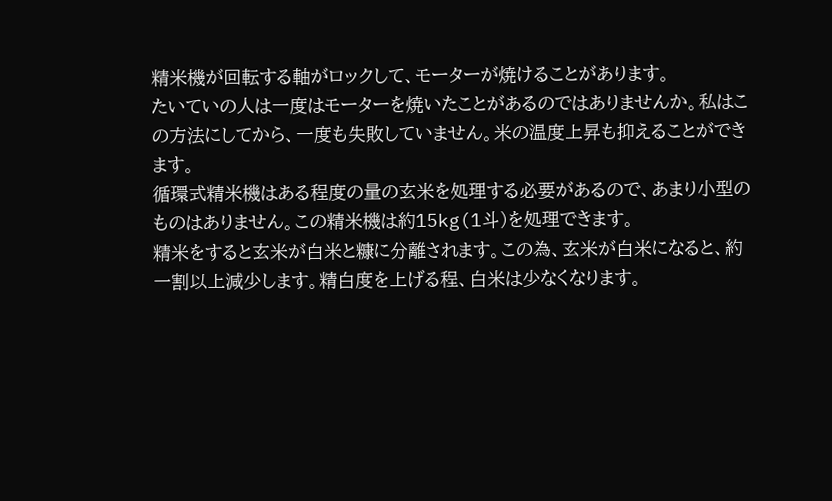精米機が回転する軸がロックして、モーターが焼けることがあります。
たいていの人は一度はモーターを焼いたことがあるのではありませんか。私はこの方法にしてから、一度も失敗していません。米の温度上昇も抑えることができます。
循環式精米機はある程度の量の玄米を処理する必要があるので、あまり小型のものはありません。この精米機は約15kg(1斗)を処理できます。
精米をすると玄米が白米と糠に分離されます。この為、玄米が白米になると、約一割以上減少します。精白度を上げる程、白米は少なくなります。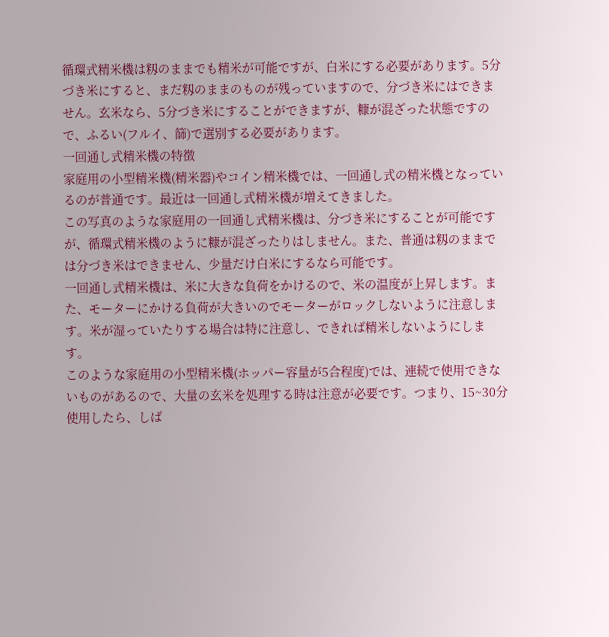循環式精米機は籾のままでも精米が可能ですが、白米にする必要があります。5分づき米にすると、まだ籾のままのものが残っていますので、分づき米にはできません。玄米なら、5分づき米にすることができますが、糠が混ざった状態ですので、ふるい(フルイ、篩)で選別する必要があります。
一回通し式精米機の特徴
家庭用の小型精米機(精米器)やコイン精米機では、一回通し式の精米機となっているのが普通です。最近は一回通し式精米機が増えてきました。
この写真のような家庭用の一回通し式精米機は、分づき米にすることが可能ですが、循環式精米機のように糠が混ざったりはしません。また、普通は籾のままでは分づき米はできません、少量だけ白米にするなら可能です。
一回通し式精米機は、米に大きな負荷をかけるので、米の温度が上昇します。また、モーターにかける負荷が大きいのでモーターがロックしないように注意します。米が湿っていたりする場合は特に注意し、できれば精米しないようにします。
このような家庭用の小型精米機(ホッパー容量が5合程度)では、連続で使用できないものがあるので、大量の玄米を処理する時は注意が必要です。つまり、15~30分使用したら、しば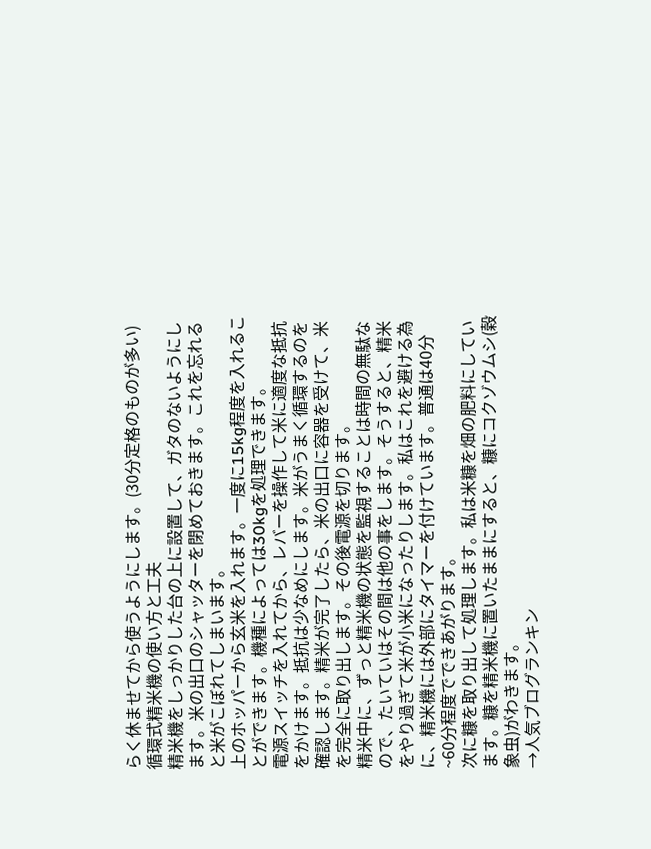らく休ませてから使うようにします。(30分定格のものが多い)
循環式精米機の使い方と工夫
精米機をしっかりした台の上に設置して、ガタのないようにします。米の出口のシャッターを閉めておきます。これを忘れると米がこぼれてしまいます。
上のホッパーから玄米を入れます。一度に15kg程度を入れることができます。機種によっては30kgを処理できます。
電源スイッチを入れてから、レバーを操作して米に適度な抵抗をかけます。抵抗は少なめにします。米がうまく循環するのを確認します。精米が完了したら、米の出口に容器を受けて、米を完全に取り出します。その後電源を切ります。
精米中に、ずっと精米機の状態を監視することは時間の無駄なので、たいていはその間は他の事をします。そうすると、精米をやり過ぎて米が小米になったりします。私はこれを避ける為に、精米機には外部にタイマーを付けています。普通は40分~60分程度でできあがります。
次に糠を取り出して処理します。私は米糠を畑の肥料にしています。糠を精米機に置いたままにすると、糠にコクゾウムシ(穀象虫)がわきます。
→人気ブログランキン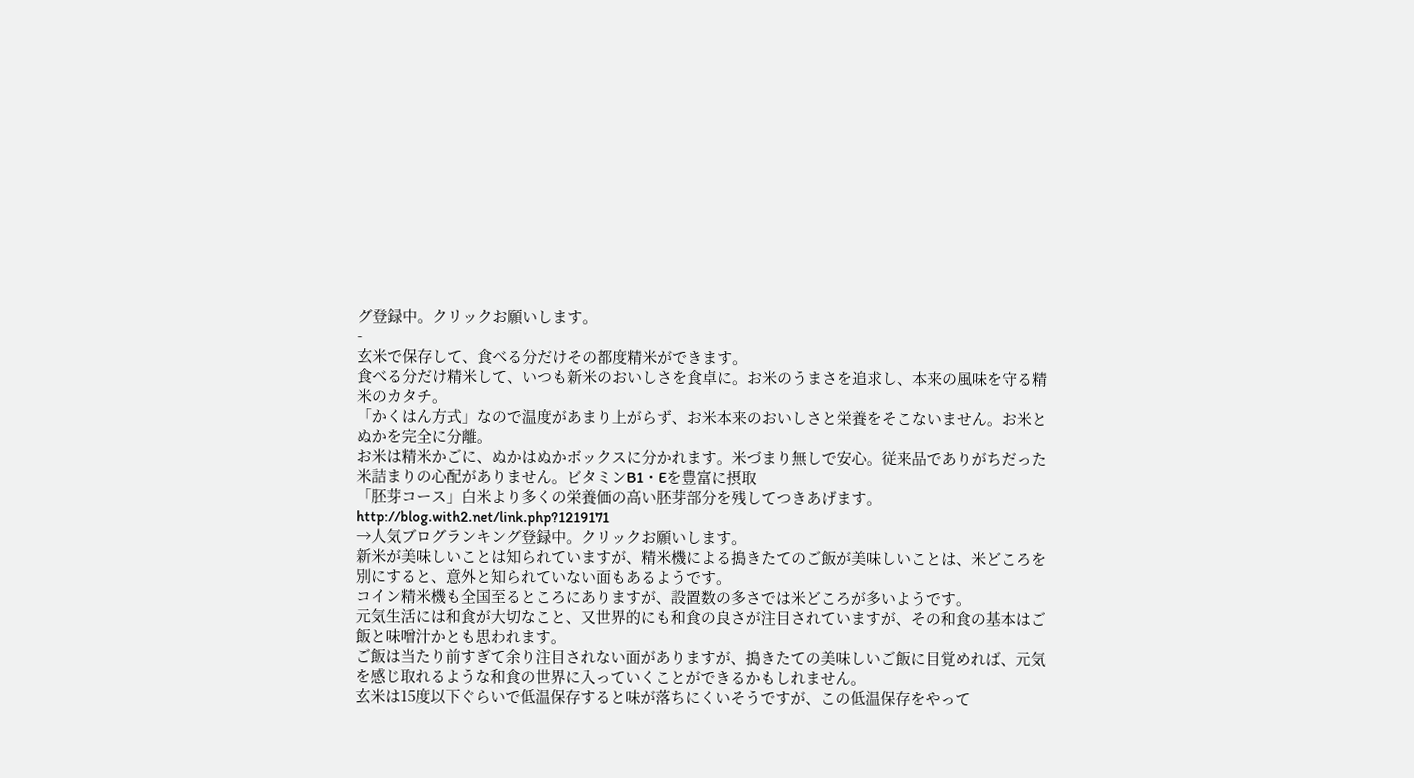グ登録中。クリックお願いします。
-
玄米で保存して、食べる分だけその都度精米ができます。
食べる分だけ精米して、いつも新米のおいしさを食卓に。お米のうまさを追求し、本来の風味を守る精米のカタチ。
「かくはん方式」なので温度があまり上がらず、お米本来のおいしさと栄養をそこないません。お米とぬかを完全に分離。
お米は精米かごに、ぬかはぬかボックスに分かれます。米づまり無しで安心。従来品でありがちだった米詰まりの心配がありません。ビタミンB1・Eを豊富に摂取
「胚芽コース」白米より多くの栄養価の高い胚芽部分を残してつきあげます。
http://blog.with2.net/link.php?1219171
→人気ブログランキング登録中。クリックお願いします。
新米が美味しいことは知られていますが、精米機による搗きたてのご飯が美味しいことは、米どころを別にすると、意外と知られていない面もあるようです。
コイン精米機も全国至るところにありますが、設置数の多さでは米どころが多いようです。
元気生活には和食が大切なこと、又世界的にも和食の良さが注目されていますが、その和食の基本はご飯と味噌汁かとも思われます。
ご飯は当たり前すぎて余り注目されない面がありますが、搗きたての美味しいご飯に目覚めれば、元気を感じ取れるような和食の世界に入っていくことができるかもしれません。
玄米は15度以下ぐらいで低温保存すると味が落ちにくいそうですが、この低温保存をやって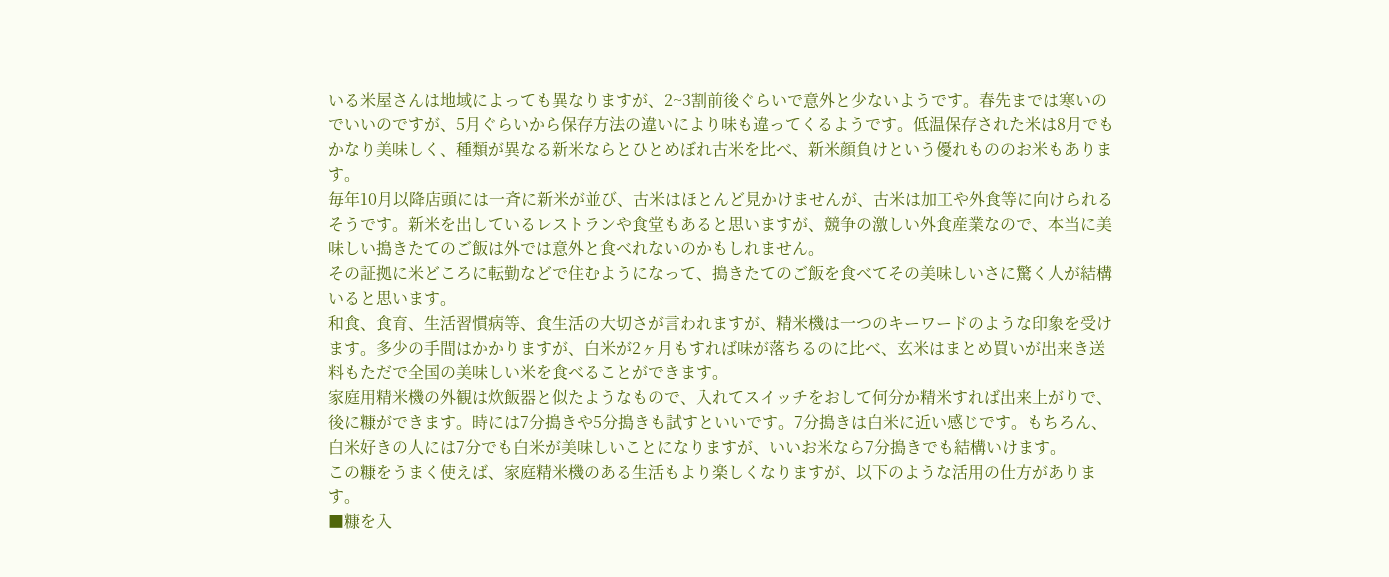いる米屋さんは地域によっても異なりますが、2~3割前後ぐらいで意外と少ないようです。春先までは寒いのでいいのですが、5月ぐらいから保存方法の違いにより味も違ってくるようです。低温保存された米は8月でもかなり美味しく、種類が異なる新米ならとひとめぼれ古米を比べ、新米顔負けという優れもののお米もあります。
毎年10月以降店頭には一斉に新米が並び、古米はほとんど見かけませんが、古米は加工や外食等に向けられるそうです。新米を出しているレストランや食堂もあると思いますが、競争の激しい外食産業なので、本当に美味しい搗きたてのご飯は外では意外と食べれないのかもしれません。
その証拠に米どころに転勤などで住むようになって、搗きたてのご飯を食べてその美味しいさに驚く人が結構いると思います。
和食、食育、生活習慣病等、食生活の大切さが言われますが、精米機は一つのキーワードのような印象を受けます。多少の手間はかかりますが、白米が2ヶ月もすれば味が落ちるのに比べ、玄米はまとめ買いが出来き送料もただで全国の美味しい米を食べることができます。
家庭用精米機の外観は炊飯器と似たようなもので、入れてスイッチをおして何分か精米すれば出来上がりで、後に糠ができます。時には7分搗きや5分搗きも試すといいです。7分搗きは白米に近い感じです。もちろん、白米好きの人には7分でも白米が美味しいことになりますが、いいお米なら7分搗きでも結構いけます。
この糠をうまく使えば、家庭精米機のある生活もより楽しくなりますが、以下のような活用の仕方があります。
■糠を入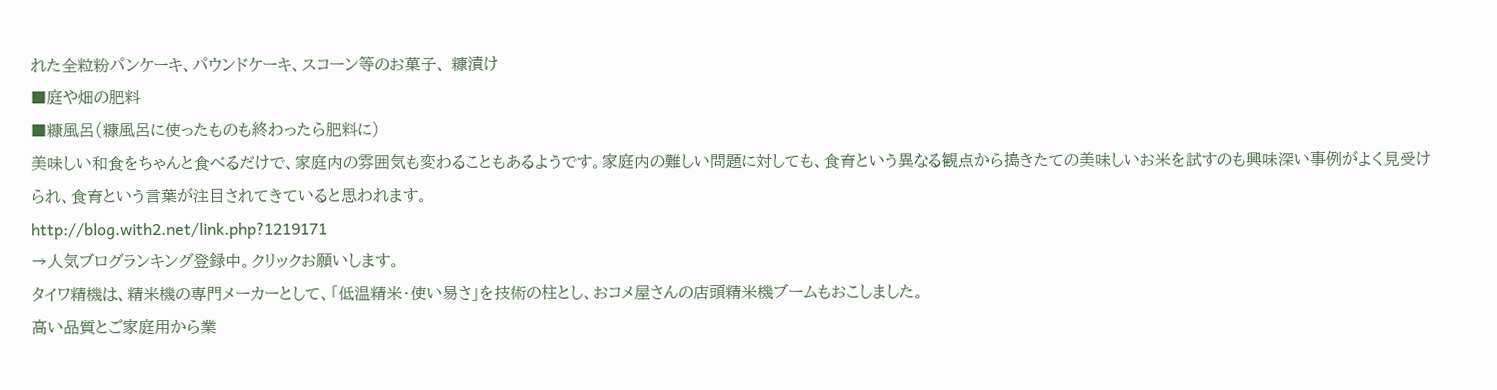れた全粒粉パンケーキ、パウンドケーキ、スコーン等のお菓子、 糠漬け
■庭や畑の肥料
■糠風呂(糠風呂に使ったものも終わったら肥料に)
美味しい和食をちゃんと食べるだけで、家庭内の雰囲気も変わることもあるようです。家庭内の難しい問題に対しても、食育という異なる観点から搗きたての美味しいお米を試すのも興味深い事例がよく見受けられ、食育という言葉が注目されてきていると思われます。
http://blog.with2.net/link.php?1219171
→人気ブログランキング登録中。クリックお願いします。
タイワ精機は、精米機の専門メーカーとして、「低温精米・使い易さ」を技術の柱とし、おコメ屋さんの店頭精米機ブームもおこしました。
高い品質とご家庭用から業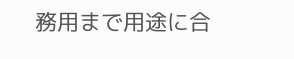務用まで用途に合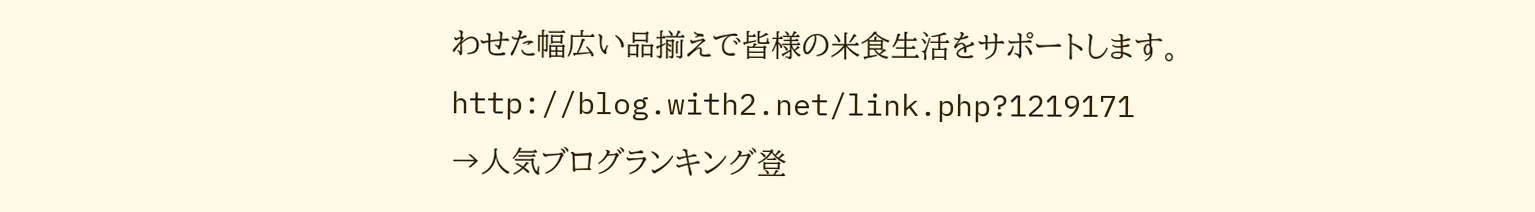わせた幅広い品揃えで皆様の米食生活をサポートします。
http://blog.with2.net/link.php?1219171
→人気ブログランキング登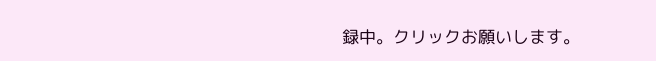録中。クリックお願いします。